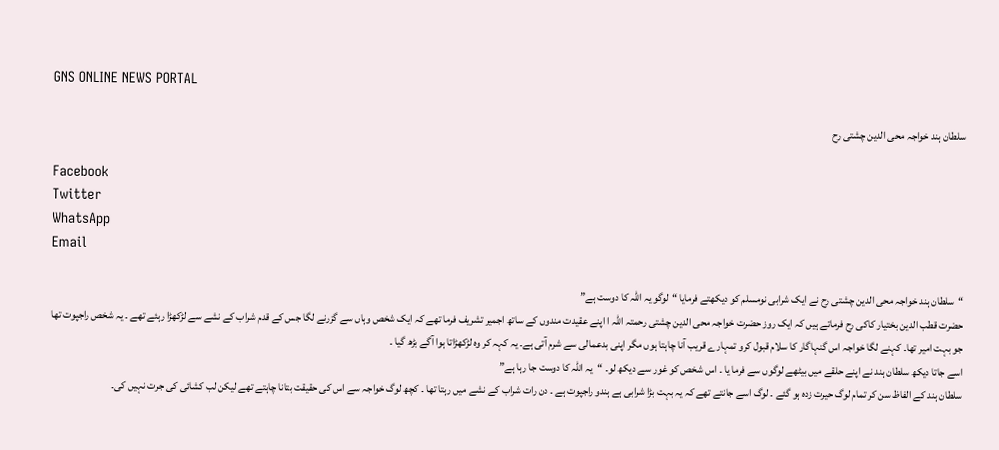GNS ONLINE NEWS PORTAL

سلطان ہند خواجہ محی الدین چشتی رح

Facebook
Twitter
WhatsApp
Email

“سلطان ہند خواجہ محی الدین چشتی رح نے ایک شرابی نومسلم کو دیکھتے فرمایا “لوگو یہ اللہ کا دوست ہے”
حضرت قطب الدین بختیار کاکی رح فرماتے ہیں کہ ایک روز حضرت خواجہ محی الدین چشتی رحمتہ اللہ ا اپنے عقیدت مندوں کے ساتھ اجمیر تشریف فرما تھے کہ ایک شخص وہاں سے گزرنے لگا جس کے قدم شراب کے نشے سے لڑکھڑا رہئے تھے ۔ یہ شخص راجپوت تھا جو بہت امیر تھا۔ کہنے لگا خواجہ اس گنہاگار کا سلام قبول کرو تمہارے قریب آنا چاہتا ہوں مگر اپنی بدعمالی سے شرم آتی ہے۔ یہ کہہ کر وہ لڑکھڑاتا ہوا آگے بڑھ گیا ۔
اسے جاتا دیکھ سلطان ہند نے اپنے حلقے میں بیٹھے لوگوں سے فرما یا ۔ اس شخص کو غور سے دیکھ لو۔ “یہ اللہ کا دوست جا رہا ہے”
سلطان ہند کے الفاظ سن کر تمام لوگ حیرت زدہ ہو گئے ۔ لوگ اسے جانتے تھے کہ یہ بہت بڑا شرابی ہے ہندو راجپوت ہے ۔ دن رات شراب کے نشے میں رہتا تھا ۔ کچھ لوگ خواجہ سے اس کی حقیقت بتانا چاہتے تھے لیکن لب کشائی کی جرت نہیں کی۔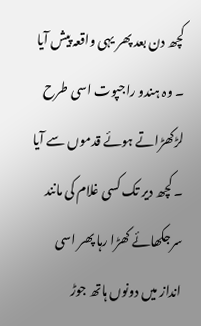کچھ دن بعد پھر یہی واقعہ پیش آیا ۔ وہ ہندو راجپوت اسی طرح لڑکھڑاتے ہوئے قدموں سے آیا ۔ کچھ دیر تک کسی غلام کی مانند سرجکھائے کھڑا رہا پھر اسی انداز میں دونوں ہاتھ جوڑ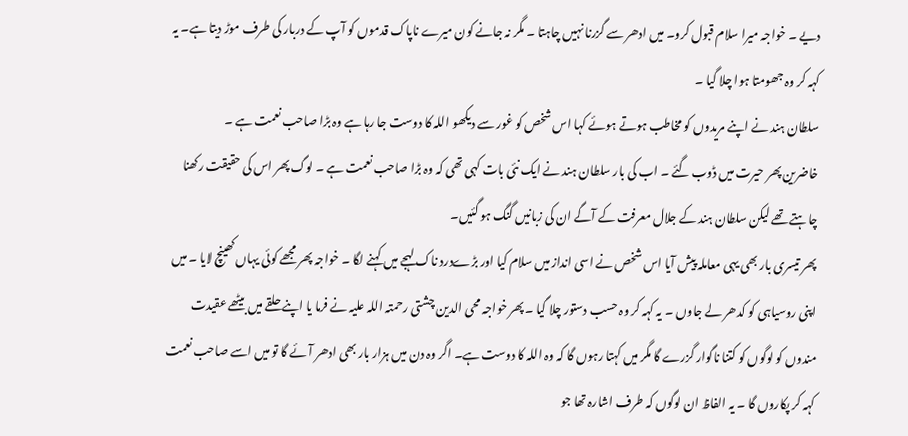دیے ۔ خواجہ میرا سلام قبول کرو۔ میں ادھر سے گزرنا نہیں چاہتا ۔ مگر نہ جانے کون میرے ناپاک قدموں کو آپ کے دربار کی طرف موڑ دیتا ہے۔ یہ کہہ کر وہ جھومتا ہوا چلا گیا ۔
سلطان ہند نے اپنے مریدوں کو مخاطب ہوتے ہوئے کہا اس شخص کو غور سے دیکھو اللہ کا دوست جا رہا ہے وہ بڑا صاحب نعمت ہے ۔
خاضرین پھر حیرت میں ڈوب گئے ۔ اب کی بار سلطان ہند نے ایک نئی بات کہی تھی کہ وہ بڑا صاحب نعمت ہے ۔ لوگ پھر اس کی حقیقت رکھنا چاہتے تھے لیکن سلطان ہند کے جلال معرفت کے آگے ان کی زبانیں گنگ ہو گئیں۔
پھر تیسری بار بھی یہی معاملہ پیش آیا اس شخص نے اسی انداز میں سلام کیا اور بڑےدرد ناک لہجے میں کہنے لگا ۔ خواجہ پھر مجھے کوئی یہاں کھینچ لایا ۔ میں اپنی روسیاہی کو کدھر لے جاوں ۔ یہ کہہ کر وہ حسب دستور چلا گیا ۔پھر خواجہ محی الدین چشتی رحمتہ اللہ علیہ نے فرما یا اپنے حلقے میں بیٹھے عقیدت مندوں کو لوگوں کو کتنا ناگوار گزرے گا مگر میں کہتا رہوں گا کہ وہ اللہ کا دوست ہے۔ اگر وہ دن میں ہزار بار بھی ادھر آئے گا تو میں اسے صاحب نعمت کہہ کر پکاروں گا ۔ یہ الفاظ ان لوگوں کہ طرف اشارہ تھا جو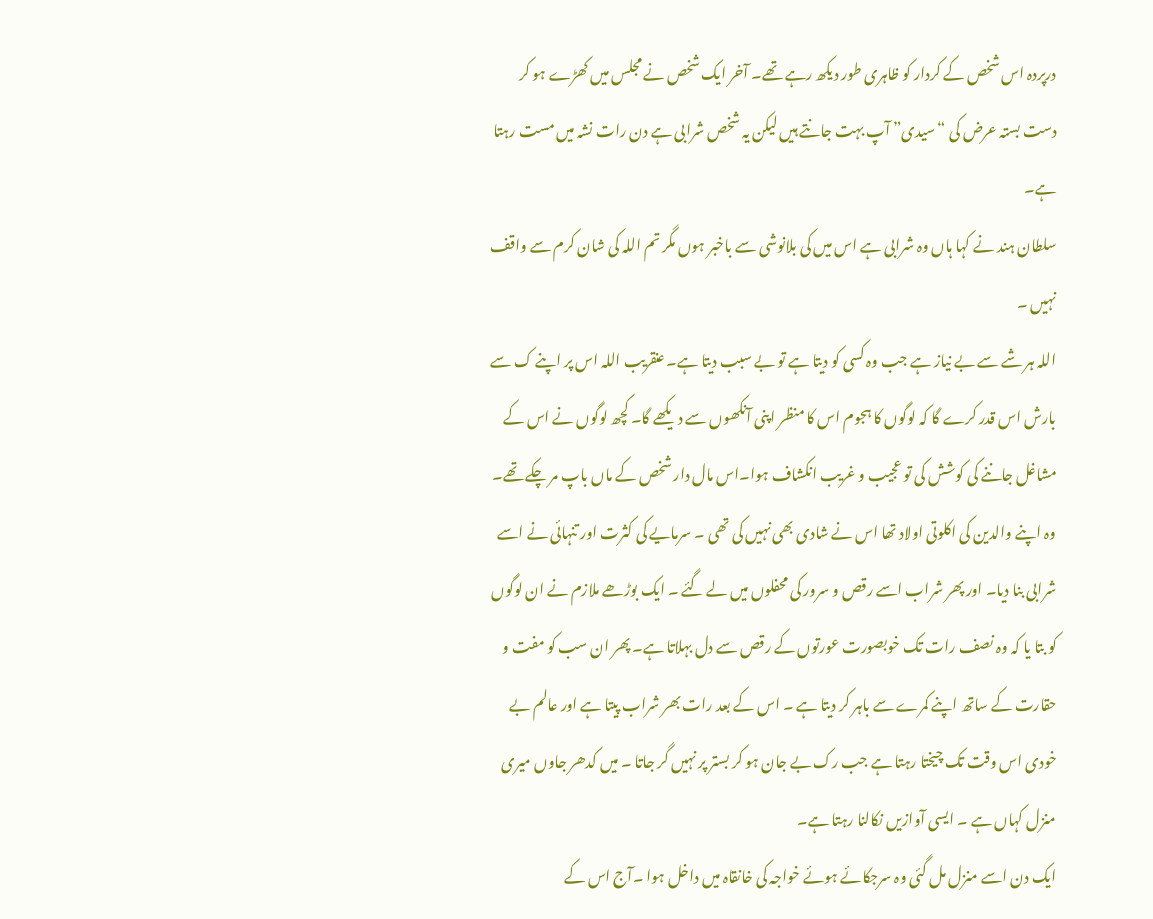درپردہ اس شخص کے کردار کو ظاہری طور دیکھ رہے تھے۔ آخر ایک شخص نے مجلس میں کھڑے ہو کر دست بستہ عرض کی “سیدی” آپ بہت جانتے ہیں لیکن یہ شخص شرابی ہے دن رات نشہ میں مست رہتا ہے۔
سلطان ہند نے کہا ہاں وہ شرابی ہے اس میں کی بلانوشی سے باخبر ہوں مگر تم اللہ کی شان کرم سے واقف نہیں ۔
اللہ ہر شے سے بے نیاز ہے جب وہ کسی کو دیتا ہے تو بے سبب دیتا ہے۔ عنقریب اللہ اس پر اپنے ک سے بارش اس قدر کرے گا کہ لوگوں کا ہجوم اس کا منظر اپنی آنکھوں سے دیکھے گا۔ کچھ لوگوں نے اس کے مشاغل جاننے کی کوشش کی تو عجیب و غریب انکشاف ہوا۔اس مال دار شخص کے ماں باپ مر چکے تھے۔ وہ اپنے والدین کی اکلوتی اولاد تھا اس نے شادی بھی نہیں کی تھی ۔ سرمایے کی کثرت اور تنہائی نے اسے شرابی بنا دیا۔ اور پھر شراب اسے رقص و سرور کی محفلوں میں لے گئے ۔ ایک بوڑھے ملازم نے ان لوگوں کو بتا یا کہ وہ نصف رات تک خوبصورت عورتوں کے رقص سے دل بہلاتا ہے۔ پھر ان سب کو مفت و حقارت کے ساتھ اپنے کمرے سے باہر کر دیتا ہے ۔ اس کے بعد رات بھر شراب پیتا ہے اور عالم بے خودی اس وقت تک چیختا رہتا ہے جب رک بے جان ہو کر بستر پر نہیں گر جاتا ۔ میں کدھر جاوں میری منزل کہاں ہے ۔ ایسی آوازیں نکالنا رہتا ہے۔
ایک دن اسے منزل مل گئی وہ سرجکائے ہوئے خواجہ کی خانقاہ میں داخل ہوا ۔آج اس کے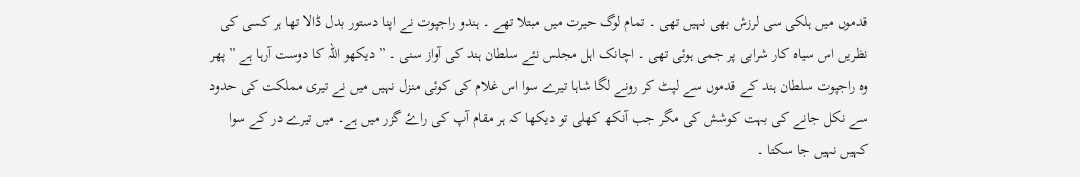قدموں میں ہلکی سی لرزش بھی نہیں تھی ۔ تمام لوگ حیرت میں مبتلا تھے ۔ ہندو راجپوت نے اپنا دستور بدل ڈالا تھا ہر کسی کی نظریں اس سیاہ کار شرابی پر جمی ہوئی تھی ۔ اچانک اہل مجلس نئے سلطان ہند کی آواز سنی ۔ ” دیکھو اللہ کا دوست آرہا ہے ” پھر وہ راجپوت سلطان ہند کے قدموں سے لپٹ کر رونے لگا شاہا تیرے سوا اس غلام کی کوئی منزل نہیں میں نے تیری مملکت کی حدود سے نکل جانے کی بہت کوشش کی مگر جب آنکھ کھلی تو دیکھا کہ ہر مقام آپ کی راۓ گزر میں ہے۔ میں تیرے در کے سوا کہیں نہیں جا سکتا ۔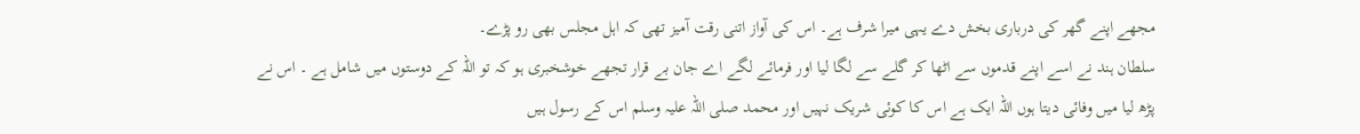مجھے اپنے گھر کی درباری بخش دے یہی میرا شرف ہے۔ اس کی آواز اتنی رقت آمیز تھی کہ اہل مجلس بھی رو پڑے۔
سلطان ہند نے اسے اپنے قدموں سے اٹھا کر گلے سے لگا لیا اور فرمائے لگے اے جان بے قرار تجھے خوشخبری ہو کہ تو اللہ کے دوستوں میں شامل ہے ۔ اس نے پڑھ لیا میں وفائی دیتا ہوں اللہ ایک ہے اس کا کوئی شریک نہیں اور محمد صلی اللہ علیہ وسلم اس کے رسول ہیں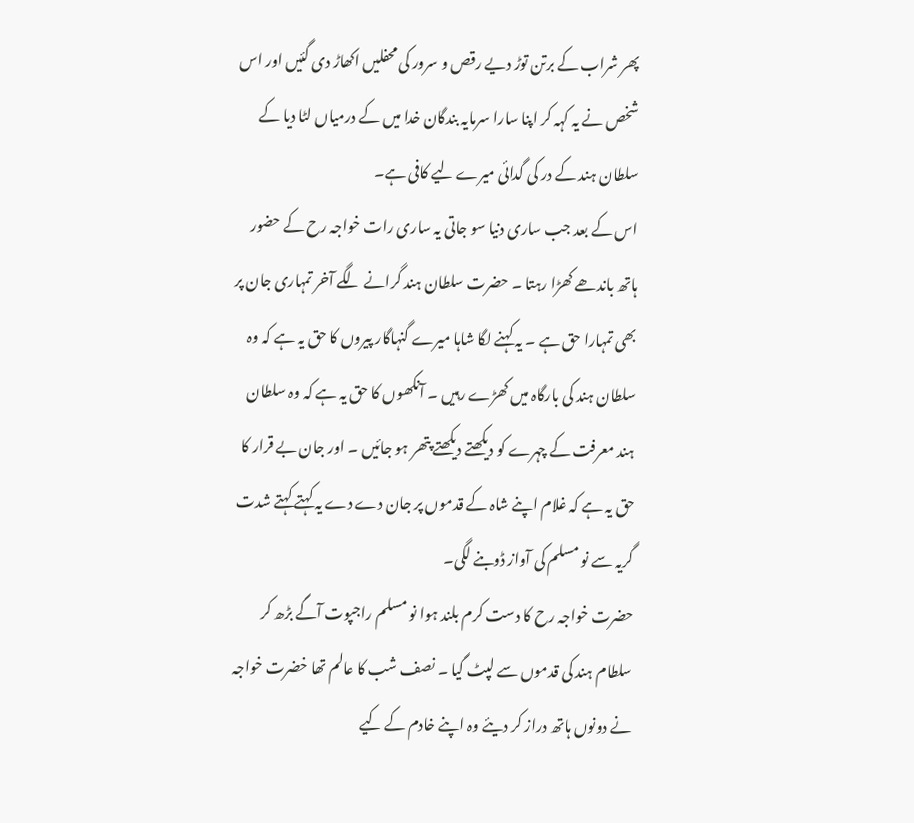پھر شراب کے برتن توڑ دیے رقص و سرور کی محفلیں اکھاڑ دی گئیں اور اس شخص نے یہ کہہ کر اپنا سارا سرمایہ بندگان خدا میں کے درمیاں لٹا دیا کے سلطان ہند کے در کی گدائی میرے لیے کافی ہے۔
اس کے بعد جب ساری دنیا سو جاتی یہ ساری رات خواجہ رح کے حضور ہاتھ باندھے کھڑا رہتا ۔ حضرت سلطان ہند گرانے لگے آخر تمہاری جان پر بھی تمہارا حق ہے ۔ یہ کہنے لگا شاہا میرے گنہاگار پیروں کا حق یہ ہے کہ وہ سلطان ہند کی بارگاہ میں کھڑے رہیں ۔ آنکھوں کا حق یہ ہے کہ وہ سلطان ہند معرفت کے چہرے کو دیکھتے دیکھتے پتھر ہو جائیں ۔ اور جان بے قرار کا حق یہ ہے کہ غلام اپنے شاہ کے قدموں پر جان دے دے یہ کہتے کہتے شدت گریہ سے نو مسلم کی آواز ڈوبنے لگی۔
حضرت خواجہ رح کا دست کرم بلند ہوا نو مسلم راجپوت آگے بڑھ کر سلطام ہند کی قدموں سے لپٹ گیا ۔ نصف شب کا عالم تھا خضرت خواجہ نے دونوں ہاتھ دراز کر دیئے وہ اپنے خادم کے کیے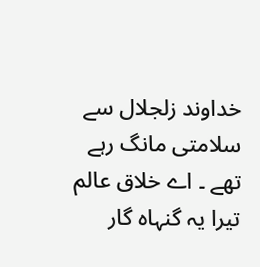خداوند زلجلال سے سلامتی مانگ رہے تھے ۔ اے خلاق عالم تیرا یہ گنہاہ گار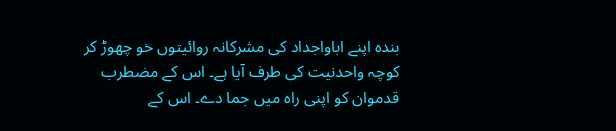بندہ اپنے اباواجداد کی مشرکانہ روائیتوں خو چھوڑ کر کوچہ واحدنیت کی طرف آیا ہے۔ اس کے مضطرب قدموان کو اپنی راہ میں جما دے۔ اس کے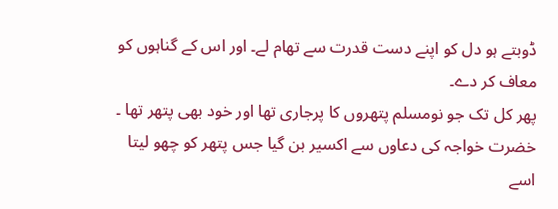ڈوبتے ہو دل کو اپنے دست قدرت سے تھام لے۔ اور اس کے گناہوں کو معاف کر دے۔
پھر کل تک جو نومسلم پتھروں کا پرجاری تھا اور خود بھی پتھر تھا ۔ خضرت خواجہ کی دعاوں سے اکسیر بن گیا جس پتھر کو چھو لیتا اسے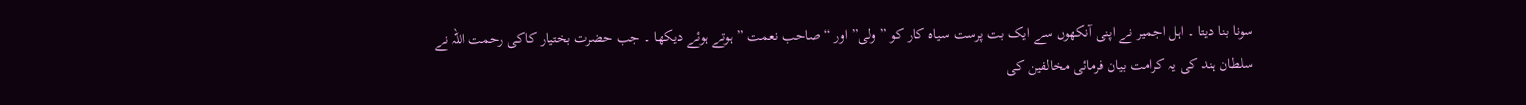سونا بنا دیتا ۔ اہل اجمیر نے اپنی آنکھوں سے ایک بت پرست سیاہ کار کو ” ولی” اور “صاحب نعمت ” ہوتے ہوئے دیکھا ۔ جب حضرت بختیار کاکی رحمت اللہ نے سلطان ہند کی یہ کرامت بیان فرمائی مخالفین کی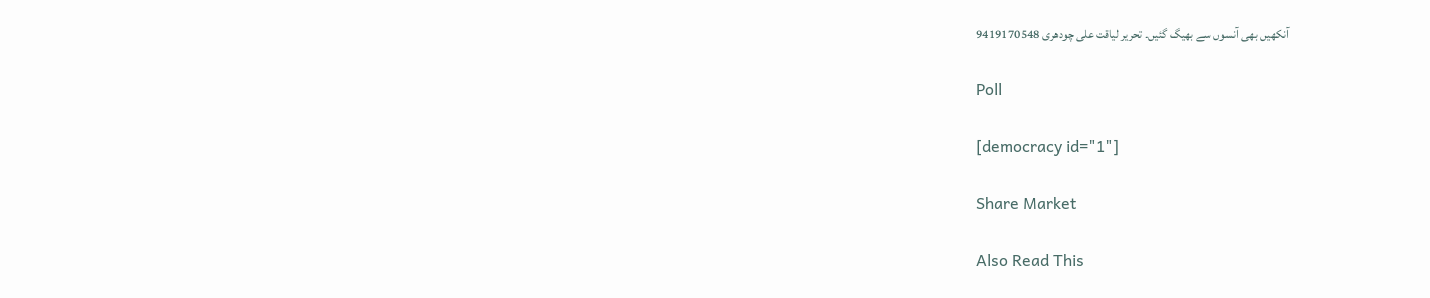آنکھیں بھی آنسوں سے بھیگ گئیں۔ تحریر لیاقت علی چودھری 9419170548

Poll

[democracy id="1"]

Share Market

Also Read This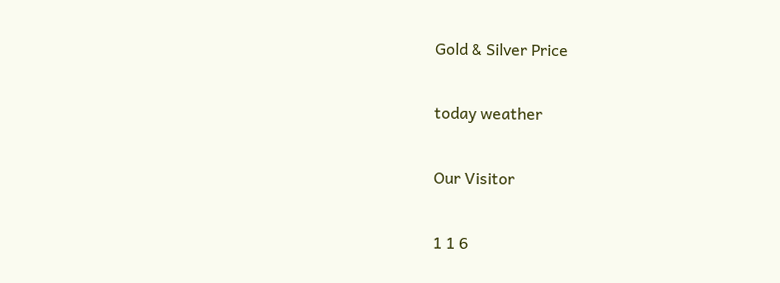Gold & Silver Price

today weather

Our Visitor

1 1 6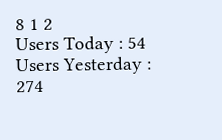8 1 2
Users Today : 54
Users Yesterday : 274